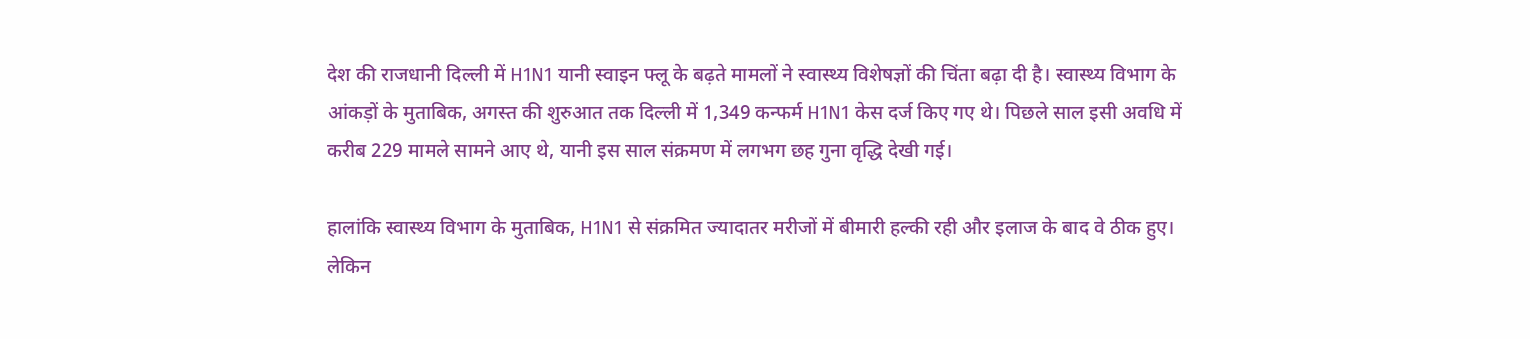देश की राजधानी दिल्ली में H1N1 यानी स्वाइन फ्लू के बढ़ते मामलों ने स्वास्थ्य विशेषज्ञों की चिंता बढ़ा दी है। स्वास्थ्य विभाग के आंकड़ों के मुताबिक, अगस्त की शुरुआत तक दिल्ली में 1,349 कन्फर्म H1N1 केस दर्ज किए गए थे। पिछले साल इसी अवधि में करीब 229 मामले सामने आए थे, यानी इस साल संक्रमण में लगभग छह गुना वृद्धि देखी गई।

हालांकि स्वास्थ्य विभाग के मुताबिक, H1N1 से संक्रमित ज्यादातर मरीजों में बीमारी हल्की रही और इलाज के बाद वे ठीक हुए। लेकिन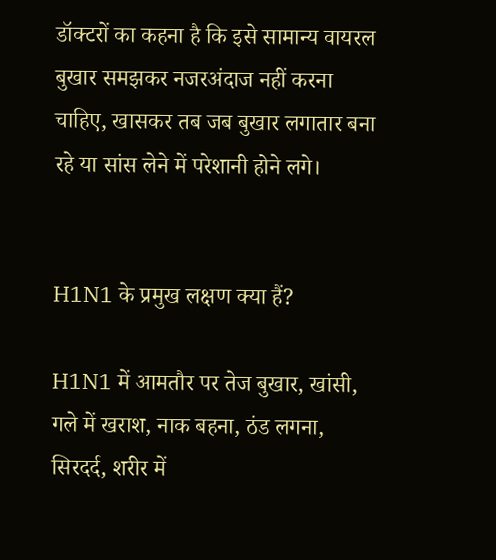डॉक्टरों का कहना है कि इसे सामान्य वायरल बुखार समझकर नजरअंदाज नहीं करना चाहिए, खासकर तब जब बुखार लगातार बना रहे या सांस लेने में परेशानी होने लगे।


H1N1 के प्रमुख लक्षण क्या हैं?

H1N1 में आमतौर पर तेज बुखार, खांसी, गले में खराश, नाक बहना, ठंड लगना, सिरदर्द, शरीर में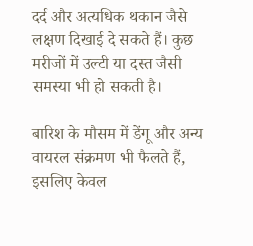दर्द और अत्यधिक थकान जैसे लक्षण दिखाई दे सकते हैं। कुछ मरीजों में उल्टी या दस्त जैसी समस्या भी हो सकती है।

बारिश के मौसम में डेंगू और अन्य वायरल संक्रमण भी फैलते हैं, इसलिए केवल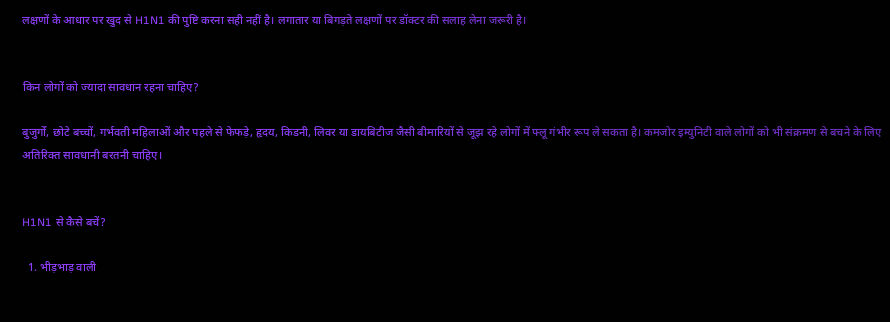लक्षणों के आधार पर खुद से H1N1 की पुष्टि करना सही नहीं है। लगातार या बिगड़ते लक्षणों पर डॉक्टर की सलाह लेना जरूरी है।


किन लोगों को ज्यादा सावधान रहना चाहिए?

बुजुर्गों, छोटे बच्चों, गर्भवती महिलाओं और पहले से फेफड़े, हृदय, किडनी, लिवर या डायबिटीज जैसी बीमारियों से जूझ रहे लोगों में फ्लू गंभीर रूप ले सकता है। कमजोर इम्युनिटी वाले लोगों को भी संक्रमण से बचने के लिए अतिरिक्त सावधानी बरतनी चाहिए।


H1N1 से कैसे बचें?

  1. भीड़भाड़ वाली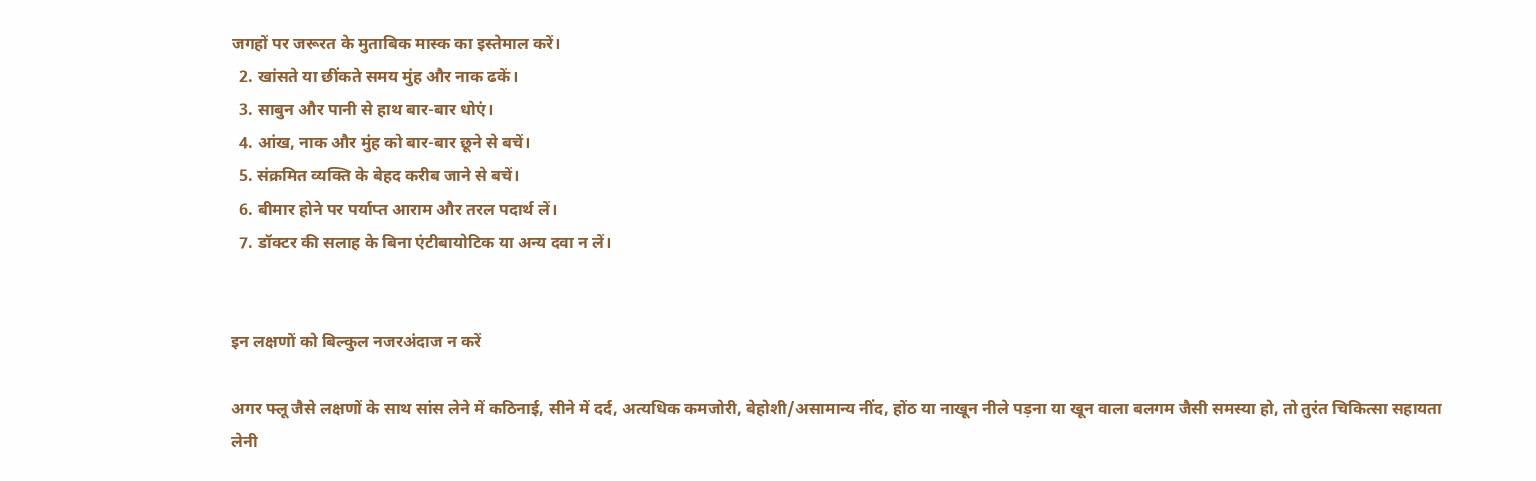जगहों पर जरूरत के मुताबिक मास्क का इस्तेमाल करें।
  2. खांसते या छींकते समय मुंह और नाक ढकें।
  3. साबुन और पानी से हाथ बार-बार धोएं।
  4. आंख, नाक और मुंह को बार-बार छूने से बचें।
  5. संक्रमित व्यक्ति के बेहद करीब जाने से बचें।
  6. बीमार होने पर पर्याप्त आराम और तरल पदार्थ लें।
  7. डॉक्टर की सलाह के बिना एंटीबायोटिक या अन्य दवा न लें।


इन लक्षणों को बिल्कुल नजरअंदाज न करें

अगर फ्लू जैसे लक्षणों के साथ सांस लेने में कठिनाई, सीने में दर्द, अत्यधिक कमजोरी, बेहोशी/असामान्य नींद, होंठ या नाखून नीले पड़ना या खून वाला बलगम जैसी समस्या हो, तो तुरंत चिकित्सा सहायता लेनी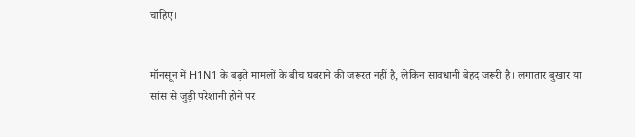चाहिए।


मॉनसून में H1N1 के बढ़ते मामलों के बीच घबराने की जरूरत नहीं है, लेकिन सावधानी बेहद जरूरी है। लगातार बुखार या सांस से जुड़ी परेशानी होने पर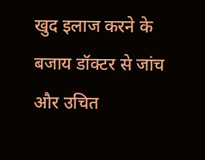खुद इलाज करने के बजाय डॉक्टर से जांच और उचित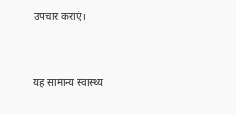उपचार कराएं।


यह सामान्य स्वास्थ्य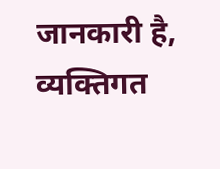जानकारी है, व्यक्तिगत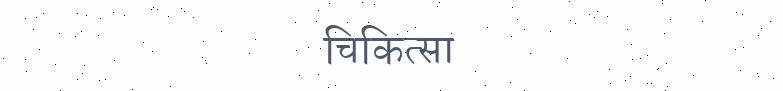चिकित्सा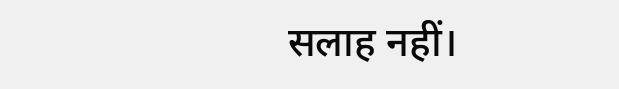सलाह नहीं।